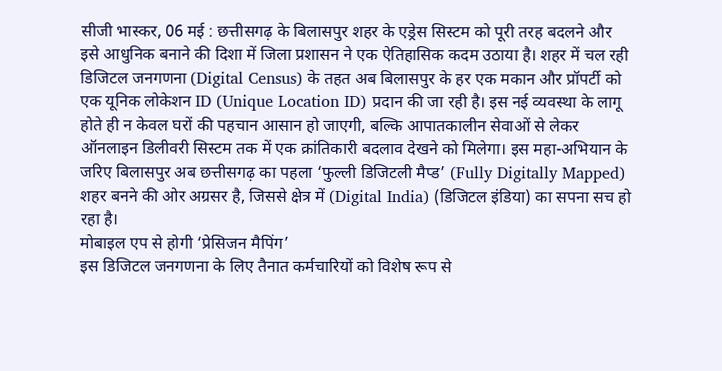सीजी भास्कर, 06 मई : छत्तीसगढ़ के बिलासपुर शहर के एड्रेस सिस्टम को पूरी तरह बदलने और इसे आधुनिक बनाने की दिशा में जिला प्रशासन ने एक ऐतिहासिक कदम उठाया है। शहर में चल रही डिजिटल जनगणना (Digital Census) के तहत अब बिलासपुर के हर एक मकान और प्रॉपर्टी को एक यूनिक लोकेशन ID (Unique Location ID) प्रदान की जा रही है। इस नई व्यवस्था के लागू होते ही न केवल घरों की पहचान आसान हो जाएगी, बल्कि आपातकालीन सेवाओं से लेकर ऑनलाइन डिलीवरी सिस्टम तक में एक क्रांतिकारी बदलाव देखने को मिलेगा। इस महा-अभियान के जरिए बिलासपुर अब छत्तीसगढ़ का पहला ‘फुल्ली डिजिटली मैप्ड’ (Fully Digitally Mapped) शहर बनने की ओर अग्रसर है, जिससे क्षेत्र में (Digital India) (डिजिटल इंडिया) का सपना सच हो रहा है।
मोबाइल एप से होगी ‘प्रेसिजन मैपिंग’
इस डिजिटल जनगणना के लिए तैनात कर्मचारियों को विशेष रूप से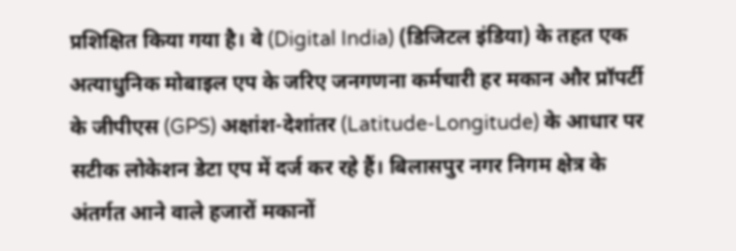प्रशिक्षित किया गया है। वे (Digital India) (डिजिटल इंडिया) के तहत एक अत्याधुनिक मोबाइल एप के जरिए जनगणना कर्मचारी हर मकान और प्रॉपर्टी के जीपीएस (GPS) अक्षांश-देशांतर (Latitude-Longitude) के आधार पर सटीक लोकेशन डेटा एप में दर्ज कर रहे हैं। बिलासपुर नगर निगम क्षेत्र के अंतर्गत आने वाले हजारों मकानों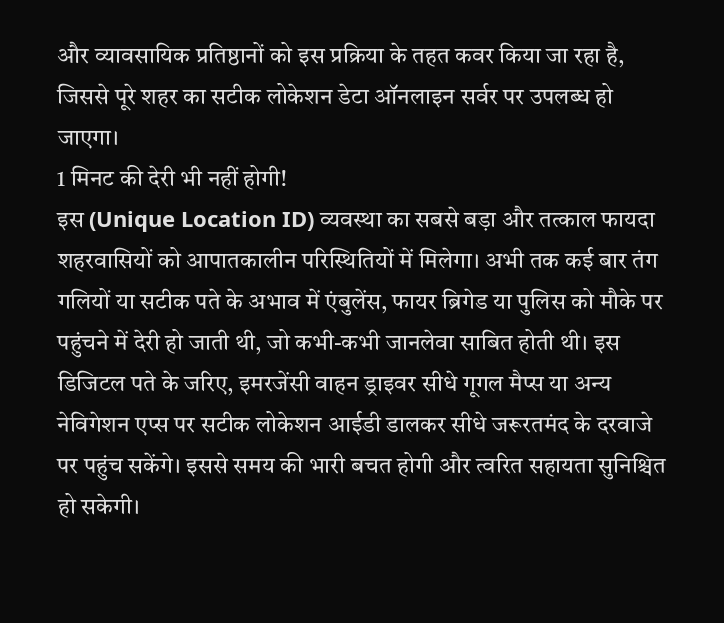और व्यावसायिक प्रतिष्ठानों को इस प्रक्रिया के तहत कवर किया जा रहा है, जिससे पूरे शहर का सटीक लोकेशन डेटा ऑनलाइन सर्वर पर उपलब्ध हो जाएगा।
1 मिनट की देरी भी नहीं होगी!
इस (Unique Location ID) व्यवस्था का सबसे बड़ा और तत्काल फायदा शहरवासियों को आपातकालीन परिस्थितियों में मिलेगा। अभी तक कई बार तंग गलियों या सटीक पते के अभाव में एंबुलेंस, फायर ब्रिगेड या पुलिस को मौके पर पहुंचने में देरी हो जाती थी, जो कभी-कभी जानलेवा साबित होती थी। इस डिजिटल पते के जरिए, इमरजेंसी वाहन ड्राइवर सीधे गूगल मैप्स या अन्य नेविगेशन एप्स पर सटीक लोकेशन आईडी डालकर सीधे जरूरतमंद के दरवाजे पर पहुंच सकेंगे। इससे समय की भारी बचत होगी और त्वरित सहायता सुनिश्चित हो सकेगी।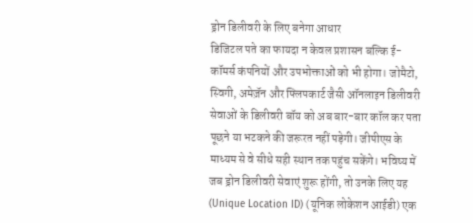ड्रोन डिलीवरी के लिए बनेगा आधार
डिजिटल पते का फायदा न केवल प्रशासन बल्कि ई-कॉमर्स कंपनियों और उपभोक्ताओं को भी होगा। जोमैटो, स्विगी, अमेज़ॅन और फ्लिपकार्ट जैसी ऑनलाइन डिलीवरी सेवाओं के डिलीवरी बॉय को अब बार-बार कॉल कर पता पूछने या भटकने की जरूरत नहीं पड़ेगी। जीपीएस के माध्यम से वे सीधे सही स्थान तक पहुंच सकेंगे। भविष्य में जब ड्रोन डिलीवरी सेवाएं शुरू होंगी, तो उनके लिए यह (Unique Location ID) (यूनिक लोकेशन आईडी) एक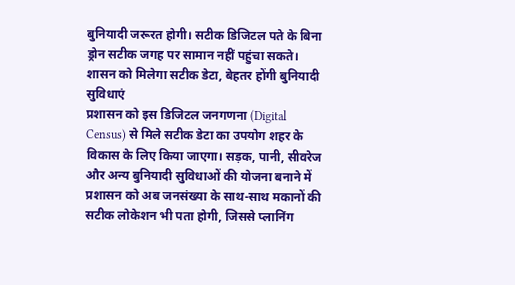बुनियादी जरूरत होगी। सटीक डिजिटल पते के बिना ड्रोन सटीक जगह पर सामान नहीं पहुंचा सकते।
शासन को मिलेगा सटीक डेटा, बेहतर होंगी बुनियादी सुविधाएं
प्रशासन को इस डिजिटल जनगणना (Digital Census) से मिले सटीक डेटा का उपयोग शहर के विकास के लिए किया जाएगा। सड़क, पानी, सीवरेज और अन्य बुनियादी सुविधाओं की योजना बनाने में प्रशासन को अब जनसंख्या के साथ-साथ मकानों की सटीक लोकेशन भी पता होगी, जिससे प्लानिंग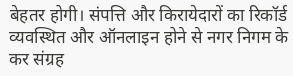बेहतर होगी। संपत्ति और किरायेदारों का रिकॉर्ड व्यवस्थित और ऑनलाइन होने से नगर निगम के कर संग्रह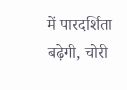में पारदर्शिता बढ़ेगी, चोरी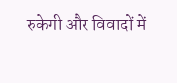रुकेगी और विवादों में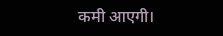कमी आएगी।